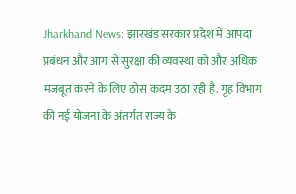Jharkhand News: झारखंड सरकार प्रदेश में आपदा प्रबंधन और आग से सुरक्षा की व्यवस्था को और अधिक मजबूत करने के लिए ठोस कदम उठा रही है. गृह विभाग की नई योजना के अंतर्गत राज्य के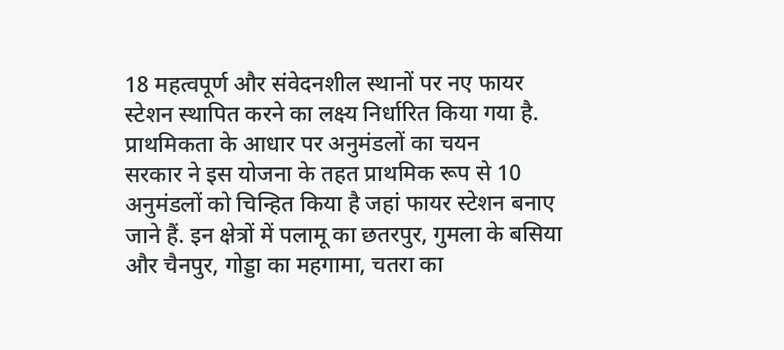18 महत्वपूर्ण और संवेदनशील स्थानों पर नए फायर स्टेशन स्थापित करने का लक्ष्य निर्धारित किया गया है.
प्राथमिकता के आधार पर अनुमंडलों का चयन
सरकार ने इस योजना के तहत प्राथमिक रूप से 10 अनुमंडलों को चिन्हित किया है जहां फायर स्टेशन बनाए जाने हैं. इन क्षेत्रों में पलामू का छतरपुर, गुमला के बसिया और चैनपुर, गोड्डा का महगामा, चतरा का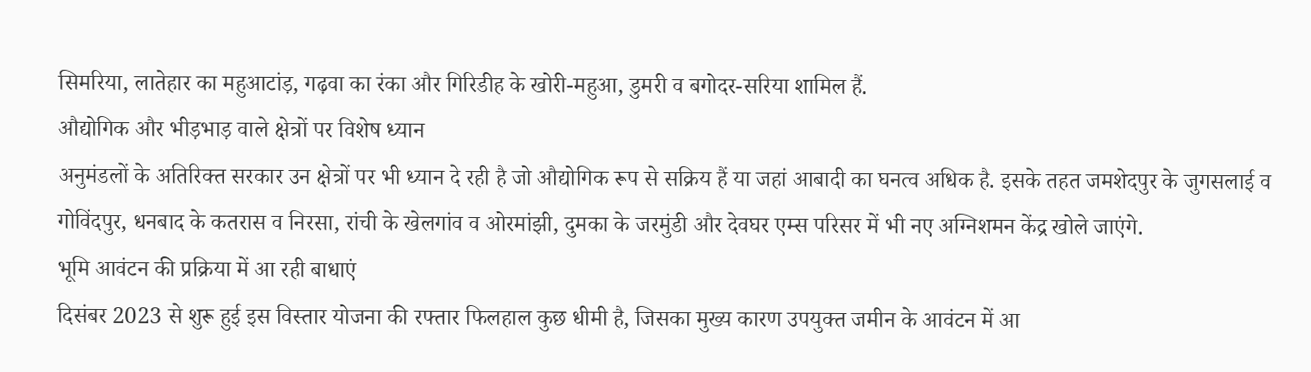सिमरिया, लातेहार का महुआटांड़, गढ़वा का रंका और गिरिडीह के खोरी-महुआ, डुमरी व बगोदर-सरिया शामिल हैं.
औद्योगिक और भीड़भाड़ वाले क्षेत्रों पर विशेष ध्यान
अनुमंडलों के अतिरिक्त सरकार उन क्षेत्रों पर भी ध्यान दे रही है जो औद्योगिक रूप से सक्रिय हैं या जहां आबादी का घनत्व अधिक है. इसके तहत जमशेदपुर के जुगसलाई व गोविंदपुर, धनबाद के कतरास व निरसा, रांची के खेलगांव व ओरमांझी, दुमका के जरमुंडी और देवघर एम्स परिसर में भी नए अग्निशमन केंद्र खोले जाएंगे.
भूमि आवंटन की प्रक्रिया में आ रही बाधाएं
दिसंबर 2023 से शुरू हुई इस विस्तार योजना की रफ्तार फिलहाल कुछ धीमी है, जिसका मुख्य कारण उपयुक्त जमीन के आवंटन में आ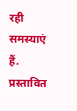रही समस्याएं हैं. प्रस्तावित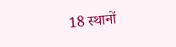18 स्थानों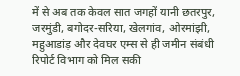में से अब तक केवल सात जगहों यानी छतरपुर, जरमुंडी, बगोदर-सरिया, खेलगांव, ओरमांझी, महुआडांड़ और देवघर एम्स से ही जमीन संबंधी रिपोर्ट विभाग को मिल सकी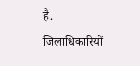है.
जिलाधिकारियों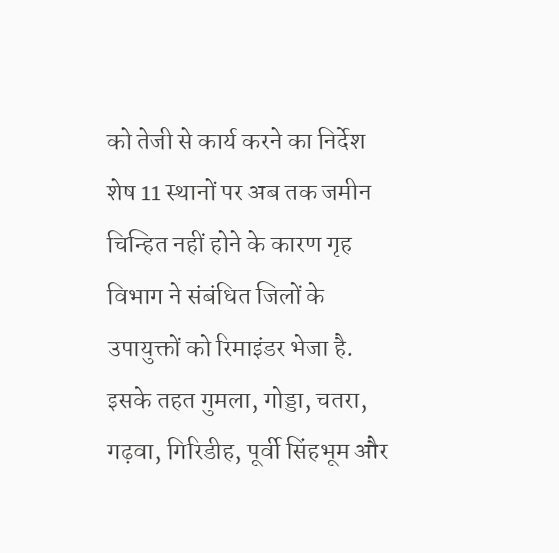को तेजी से कार्य करने का निर्देश
शेष 11 स्थानों पर अब तक जमीन चिन्हित नहीं होने के कारण गृह विभाग ने संबंधित जिलों के उपायुक्तों को रिमाइंडर भेजा है. इसके तहत गुमला, गोड्डा, चतरा, गढ़वा, गिरिडीह, पूर्वी सिंहभूम और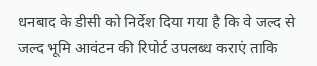धनबाद के डीसी को निर्देश दिया गया है कि वे जल्द से जल्द भूमि आवंटन की रिपोर्ट उपलब्ध कराएं ताकि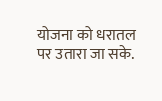योजना को धरातल पर उतारा जा सके.